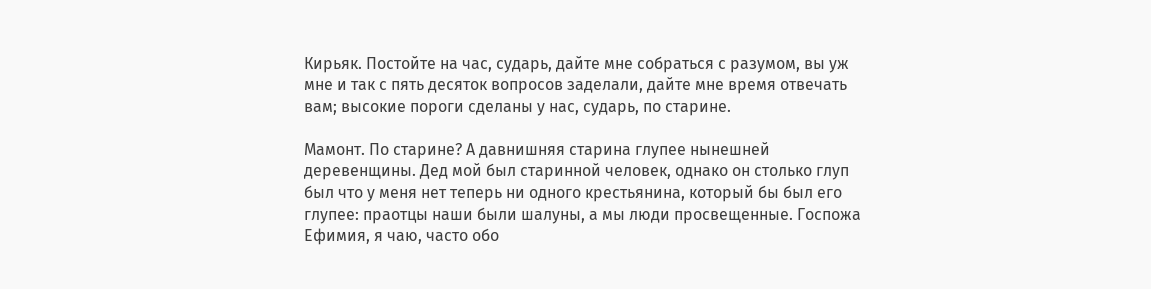Кирьяк. Постойте на час, сударь, дайте мне собраться с разумом, вы уж мне и так с пять десяток вопросов заделали, дайте мне время отвечать вам; высокие пороги сделаны у нас, сударь, по старине.

Мамонт. По старине? А давнишняя старина глупее нынешней деревенщины. Дед мой был старинной человек, однако он столько глуп был что у меня нет теперь ни одного крестьянина, который бы был его глупее: праотцы наши были шалуны, а мы люди просвещенные. Госпожа Ефимия, я чаю, часто обо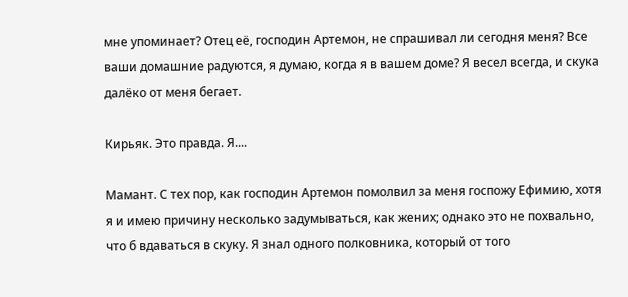мне упоминает? Отец её, господин Артемон, не спрашивал ли сегодня меня? Все ваши домашние радуются, я думаю, когда я в вашем доме? Я весел всегда, и скука далёко от меня бегает.

Кирьяк. Это правда. Я....

Мамант. С тех пор, как господин Артемон помолвил за меня госпожу Ефимию, хотя я и имею причину несколько задумываться, как жених; однако это не похвально, что б вдаваться в скуку. Я знал одного полковника, который от того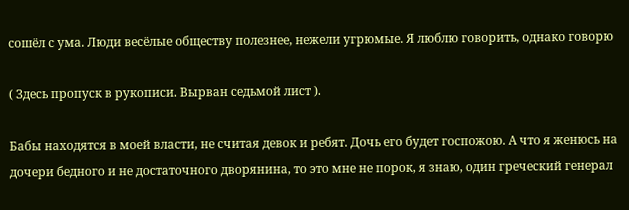сошёл с ума. Люди весёлые обществу полезнее, нежели угрюмые. Я люблю говорить, однако говорю

( Здесь пропуск в рукописи. Вырван седьмой лист ).

Бабы находятся в моей власти, не считая девок и ребят. Дочь его будет госпожою. А что я женюсь на дочери бедного и не достаточного дворянина, то это мне не порок, я знаю, один греческий генерал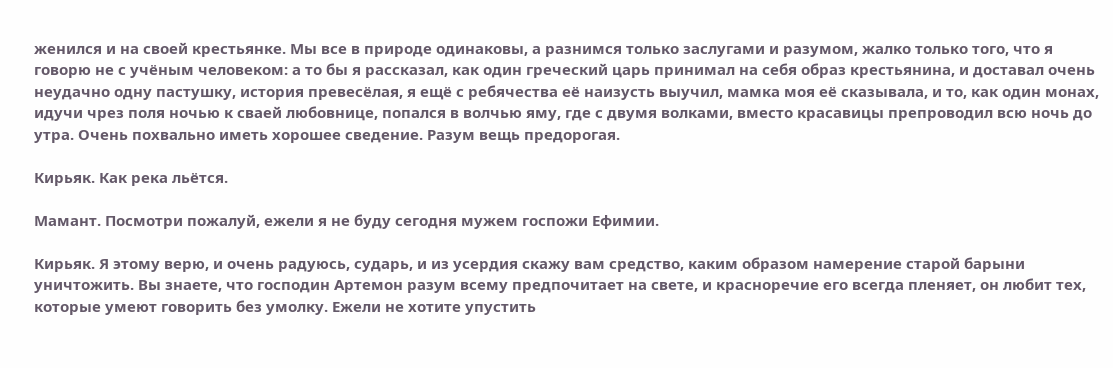женился и на своей крестьянке. Мы все в природе одинаковы, а разнимся только заслугами и разумом, жалко только того, что я говорю не с учёным человеком: а то бы я рассказал, как один греческий царь принимал на себя образ крестьянина, и доставал очень неудачно одну пастушку, история превесёлая, я ещё с ребячества её наизусть выучил, мамка моя её сказывала, и то, как один монах, идучи чрез поля ночью к сваей любовнице, попался в волчью яму, где с двумя волками, вместо красавицы препроводил всю ночь до утра. Очень похвально иметь хорошее сведение. Разум вещь предорогая.

Кирьяк. Как река льётся.

Мамант. Посмотри пожалуй, ежели я не буду сегодня мужем госпожи Ефимии.

Кирьяк. Я этому верю, и очень радуюсь, сударь, и из усердия скажу вам средство, каким образом намерение старой барыни уничтожить. Вы знаете, что господин Артемон разум всему предпочитает на свете, и красноречие его всегда пленяет, он любит тех, которые умеют говорить без умолку. Ежели не хотите упустить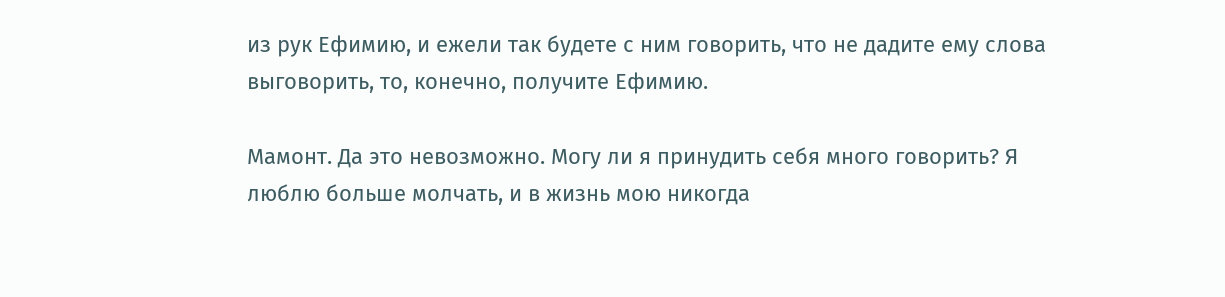из рук Ефимию, и ежели так будете с ним говорить, что не дадите ему слова выговорить, то, конечно, получите Ефимию.

Мамонт. Да это невозможно. Могу ли я принудить себя много говорить? Я люблю больше молчать, и в жизнь мою никогда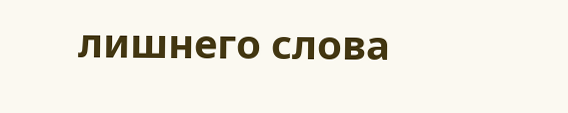лишнего слова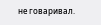не говаривал.